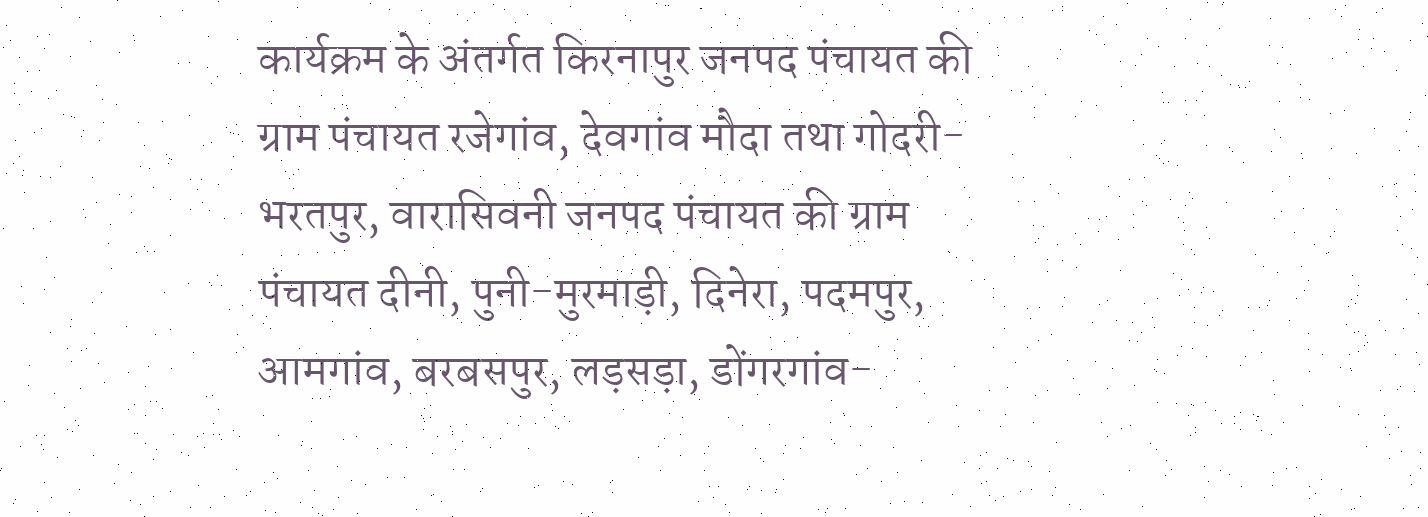कार्यक्रम के अंतर्गत किरनापुर जनपद पंचायत की ग्राम पंचायत रजेगांव, देवगांव मौदा तथा गोदरी-भरतपुर, वारासिवनी जनपद पंचायत की ग्राम पंचायत दीनी, पुनी-मुरमाड़ी, दिनेरा, पदमपुर, आमगांव, बरबसपुर, लड़सड़ा, डोंगरगांव-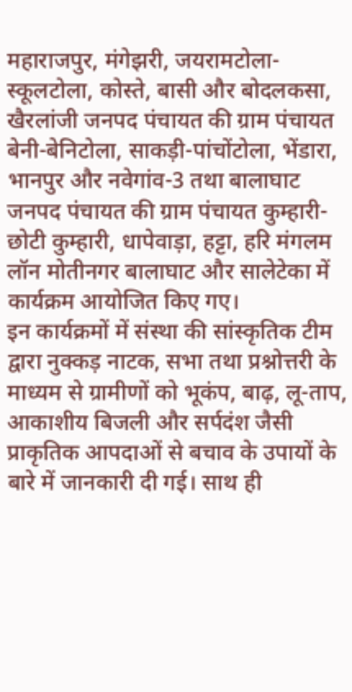महाराजपुर, मंगेझरी, जयरामटोला-स्कूलटोला, कोस्ते, बासी और बोदलकसा, खैरलांजी जनपद पंचायत की ग्राम पंचायत बेनी-बेनिटोला, साकड़ी-पांचोंटोला, भेंडारा, भानपुर और नवेगांव-3 तथा बालाघाट जनपद पंचायत की ग्राम पंचायत कुम्हारी-छोटी कुम्हारी, धापेवाड़ा, हट्टा, हरि मंगलम लॉन मोतीनगर बालाघाट और सालेटेका में कार्यक्रम आयोजित किए गए।
इन कार्यक्रमों में संस्था की सांस्कृतिक टीम द्वारा नुक्कड़ नाटक, सभा तथा प्रश्नोत्तरी के माध्यम से ग्रामीणों को भूकंप, बाढ़, लू-ताप, आकाशीय बिजली और सर्पदंश जैसी प्राकृतिक आपदाओं से बचाव के उपायों के बारे में जानकारी दी गई। साथ ही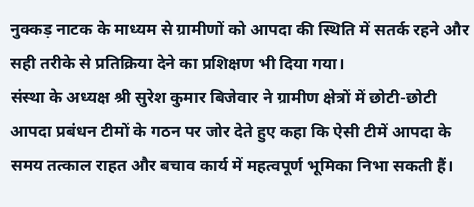नुक्कड़ नाटक के माध्यम से ग्रामीणों को आपदा की स्थिति में सतर्क रहने और सही तरीके से प्रतिक्रिया देने का प्रशिक्षण भी दिया गया।
संस्था के अध्यक्ष श्री सुरेश कुमार बिजेवार ने ग्रामीण क्षेत्रों में छोटी-छोटी आपदा प्रबंधन टीमों के गठन पर जोर देते हुए कहा कि ऐसी टीमें आपदा के समय तत्काल राहत और बचाव कार्य में महत्वपूर्ण भूमिका निभा सकती हैं।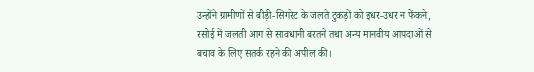उन्होंने ग्रामीणों से बीड़ी-सिगरेट के जलते टुकड़ों को इधर-उधर न फेंकने, रसोई में जलती आग से सावधानी बरतने तथा अन्य मानवीय आपदाओं से बचाव के लिए सतर्क रहने की अपील की।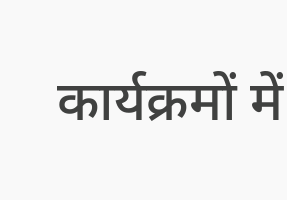कार्यक्रमों में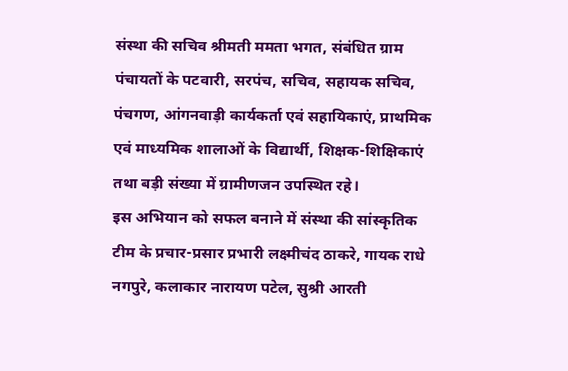संस्था की सचिव श्रीमती ममता भगत, संबंधित ग्राम पंचायतों के पटवारी, सरपंच, सचिव, सहायक सचिव, पंचगण, आंगनवाड़ी कार्यकर्ता एवं सहायिकाएं, प्राथमिक एवं माध्यमिक शालाओं के विद्यार्थी, शिक्षक-शिक्षिकाएं तथा बड़ी संख्या में ग्रामीणजन उपस्थित रहे।
इस अभियान को सफल बनाने में संस्था की सांस्कृतिक टीम के प्रचार-प्रसार प्रभारी लक्ष्मीचंद ठाकरे, गायक राधे नगपुरे, कलाकार नारायण पटेल, सुश्री आरती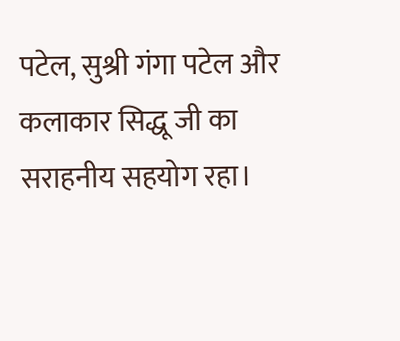पटेल, सुश्री गंगा पटेल और कलाकार सिद्धू जी का सराहनीय सहयोग रहा।